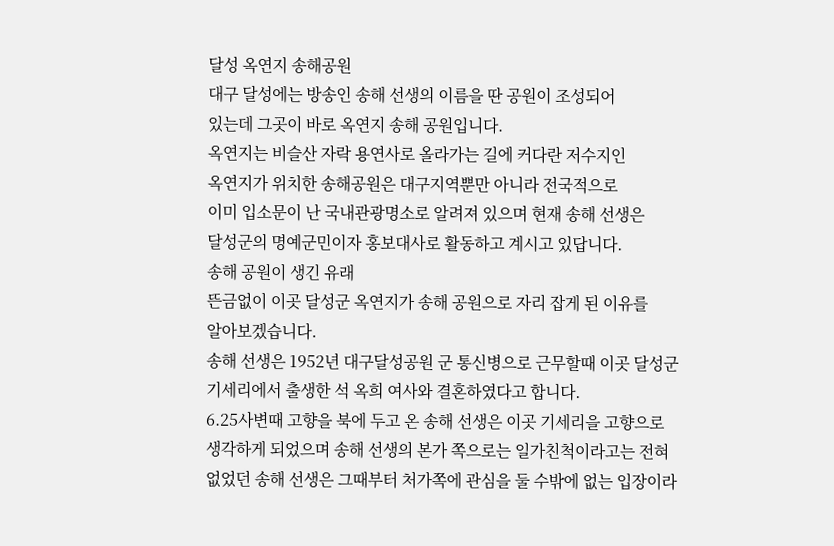달성 옥연지 송해공원
대구 달성에는 방송인 송해 선생의 이름을 딴 공원이 조성되어
있는데 그곳이 바로 옥연지 송해 공원입니다.
옥연지는 비슬산 자락 용연사로 올라가는 길에 커다란 저수지인
옥연지가 위치한 송해공원은 대구지역뿐만 아니라 전국적으로
이미 입소문이 난 국내관광명소로 알려져 있으며 현재 송해 선생은
달성군의 명예군민이자 홍보대사로 활동하고 계시고 있답니다.
송해 공원이 생긴 유래
뜬금없이 이곳 달성군 옥연지가 송해 공원으로 자리 잡게 된 이유를
알아보겠습니다.
송해 선생은 1952년 대구달성공원 군 통신병으로 근무할때 이곳 달성군
기세리에서 출생한 석 옥희 여사와 결혼하였다고 합니다.
6.25사변때 고향을 북에 두고 온 송해 선생은 이곳 기세리을 고향으로
생각하게 되었으며 송해 선생의 본가 쪽으로는 일가친척이라고는 전혀
없었던 송해 선생은 그때부터 처가쪽에 관심을 둘 수밖에 없는 입장이라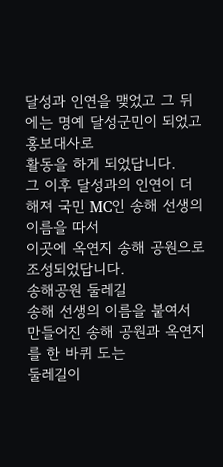달성과 인연을 맺었고 그 뒤에는 명예 달성군민이 되었고 홍보대사로
활동을 하게 되었답니다.
그 이후 달성과의 인연이 더해져 국민 MC인 송해 선생의 이름을 따서
이곳에 옥연지 송해 공원으로 조성되었답니다.
송해공원 둘레길
송해 선생의 이름을 붙여서 만들어진 송해 공원과 옥연지를 한 바퀴 도는
둘레길이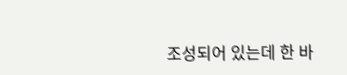조성되어 있는데 한 바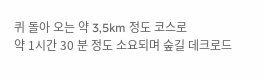퀴 돌아 오는 약 3,5km 정도 코스로
약 1시간 30 분 정도 소요되며 숲길 데크로드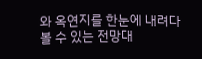와 옥연지를 한눈에 내려다
볼 수 있는 전망대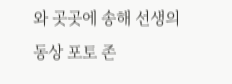와 곳곳에 송해 선생의 동상 포토 존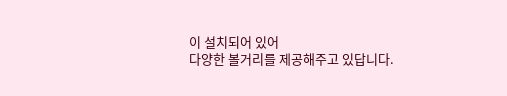이 설치되어 있어
다양한 볼거리를 제공해주고 있답니다.